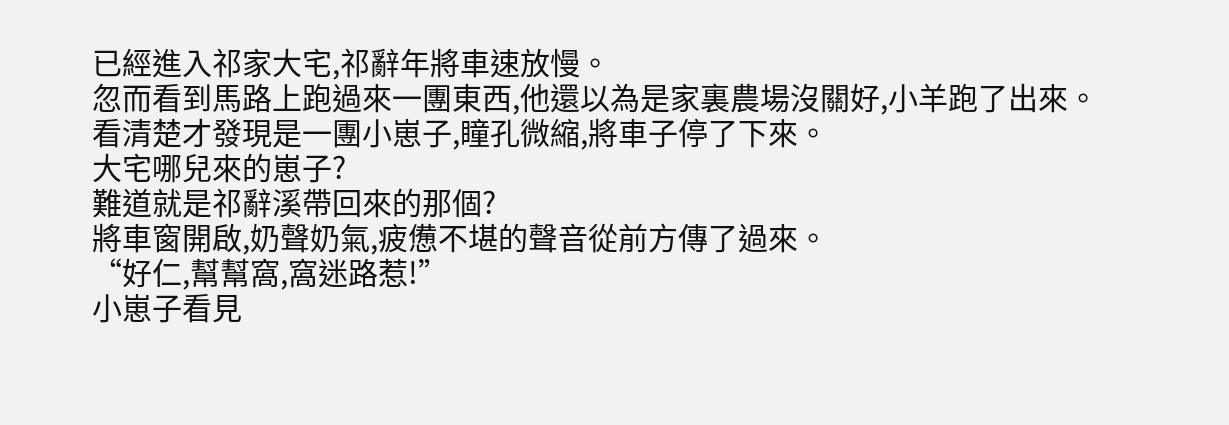已經進入祁家大宅,祁辭年將車速放慢。
忽而看到馬路上跑過來一團東西,他還以為是家裏農場沒關好,小羊跑了出來。
看清楚才發現是一團小崽子,瞳孔微縮,將車子停了下來。
大宅哪兒來的崽子?
難道就是祁辭溪帶回來的那個?
將車窗開啟,奶聲奶氣,疲憊不堪的聲音從前方傳了過來。
“好仁,幫幫窩,窩迷路惹!”
小崽子看見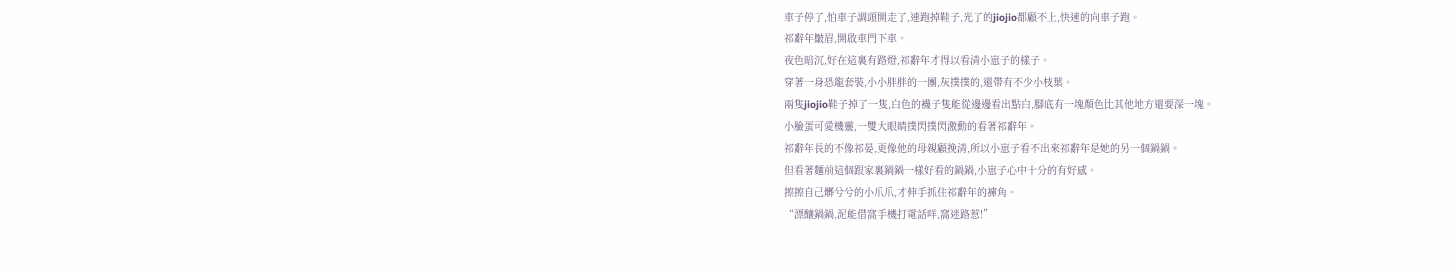車子停了,怕車子調頭開走了,連跑掉鞋子,光了的jiojio都顧不上,快速的向車子跑。
祁辭年皺眉,開啟車門下車。
夜色暗沉,好在這裏有路燈,祁辭年才得以看清小崽子的樣子。
穿著一身恐龍套裝,小小胖胖的一團,灰撲撲的,還帶有不少小枝葉。
兩隻jiojio鞋子掉了一隻,白色的襪子隻能從邊邊看出點白,腳底有一塊顏色比其他地方還要深一塊。
小臉蛋可愛機靈,一雙大眼睛撲閃撲閃激動的看著祁辭年。
祁辭年長的不像祁晏,更像他的母親顧挽清,所以小崽子看不出來祁辭年是她的另一個鍋鍋。
但看著麵前這個跟家裏鍋鍋一樣好看的鍋鍋,小崽子心中十分的有好感。
擦擦自己髒兮兮的小爪爪,才伸手抓住祁辭年的褲角。
“漂釀鍋鍋,泥能借窩手機打電話咩,窩迷路惹!”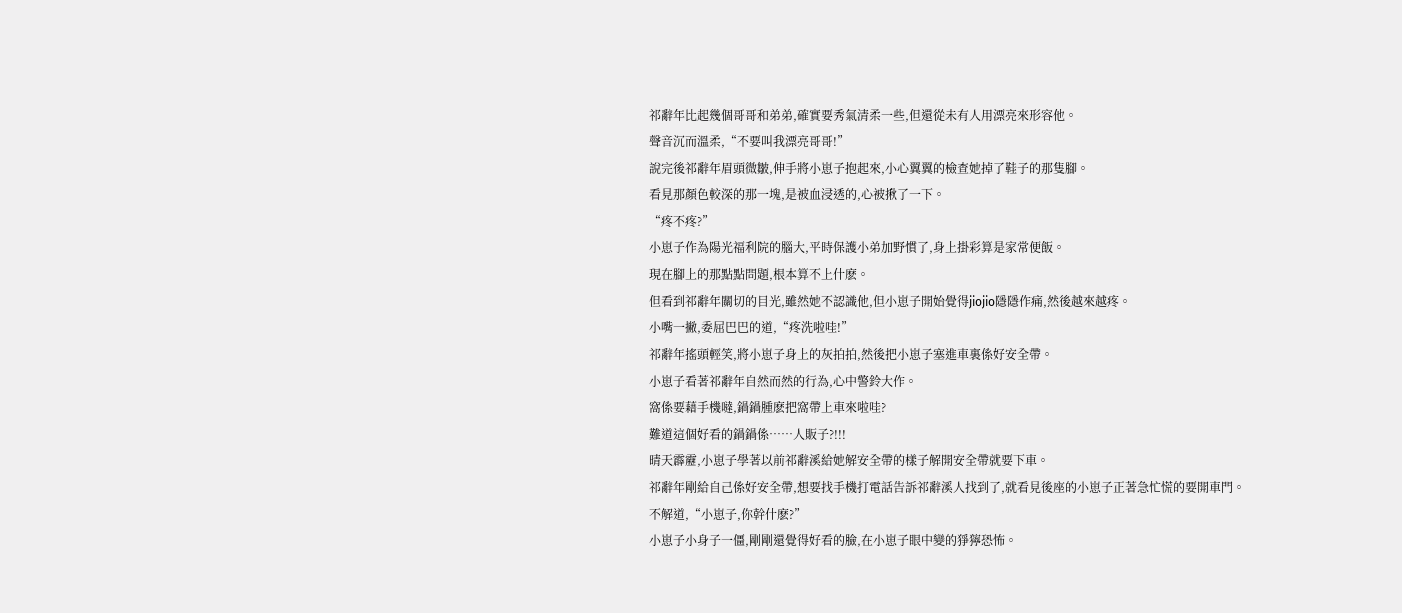祁辭年比起幾個哥哥和弟弟,確實要秀氣清柔一些,但還從未有人用漂亮來形容他。
聲音沉而溫柔,“不要叫我漂亮哥哥!”
說完後祁辭年眉頭微皺,伸手將小崽子抱起來,小心翼翼的檢查她掉了鞋子的那隻腳。
看見那顏色較深的那一塊,是被血浸透的,心被揪了一下。
“疼不疼?”
小崽子作為陽光福利院的腦大,平時保護小弟加野慣了,身上掛彩算是家常便飯。
現在腳上的那點點問題,根本算不上什麽。
但看到祁辭年關切的目光,雖然她不認識他,但小崽子開始覺得jiojio隱隱作痛,然後越來越疼。
小嘴一撇,委屈巴巴的道,“疼洗啦哇!”
祁辭年搖頭輕笑,將小崽子身上的灰拍拍,然後把小崽子塞進車裏係好安全帶。
小崽子看著祁辭年自然而然的行為,心中警鈴大作。
窩係要藉手機噠,鍋鍋腫麽把窩帶上車來啦哇?
難道這個好看的鍋鍋係……人販子?!!!
晴天霹靂,小崽子學著以前祁辭溪給她解安全帶的樣子解開安全帶就要下車。
祁辭年剛給自己係好安全帶,想要找手機打電話告訴祁辭溪人找到了,就看見後座的小崽子正著急忙慌的要開車門。
不解道,“小崽子,你幹什麽?”
小崽子小身子一僵,剛剛還覺得好看的臉,在小崽子眼中變的猙獰恐怖。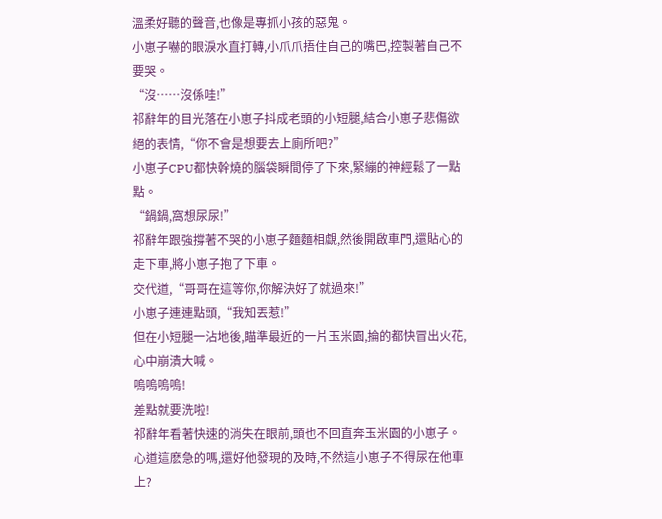溫柔好聽的聲音,也像是專抓小孩的惡鬼。
小崽子嚇的眼淚水直打轉,小爪爪捂住自己的嘴巴,控製著自己不要哭。
“沒……沒係哇!”
祁辭年的目光落在小崽子抖成老頭的小短腿,結合小崽子悲傷欲絕的表情,“你不會是想要去上廁所吧?”
小崽子CPU都快幹燒的腦袋瞬間停了下來,緊繃的神經鬆了一點點。
“鍋鍋,窩想尿尿!”
祁辭年跟強撐著不哭的小崽子麵麵相覷,然後開啟車門,還貼心的走下車,將小崽子抱了下車。
交代道,“哥哥在這等你,你解決好了就過來!”
小崽子連連點頭,“我知丟惹!”
但在小短腿一沾地後,瞄準最近的一片玉米園,掄的都快冒出火花,心中崩潰大喊。
嗚嗚嗚嗚!
差點就要洗啦!
祁辭年看著快速的消失在眼前,頭也不回直奔玉米園的小崽子。
心道這麽急的嗎,還好他發現的及時,不然這小崽子不得尿在他車上?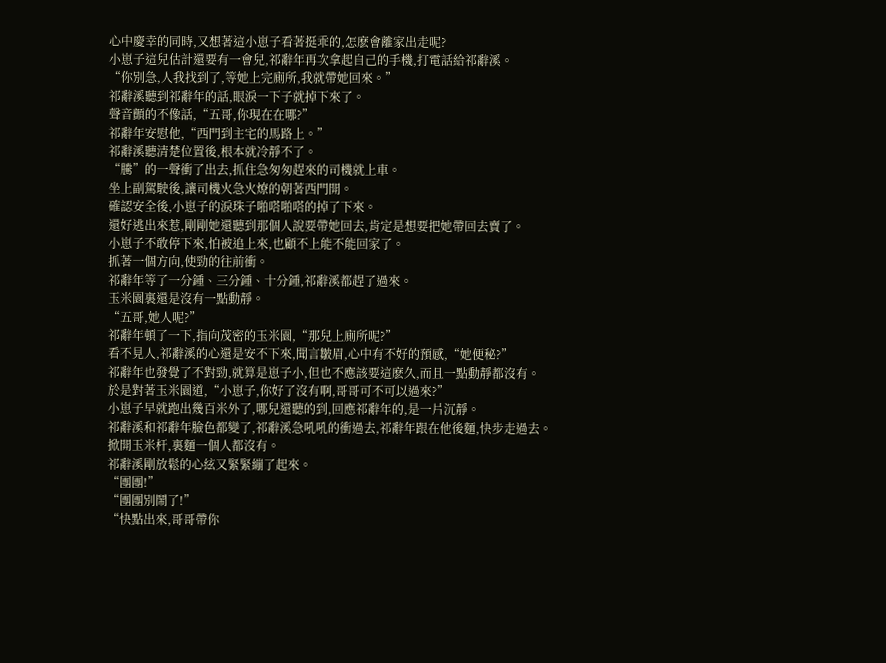心中慶幸的同時,又想著這小崽子看著挺乖的,怎麽會離家出走呢?
小崽子這兒估計還要有一會兒,祁辭年再次拿起自己的手機,打電話給祁辭溪。
“你別急,人我找到了,等她上完廁所,我就帶她回來。”
祁辭溪聽到祁辭年的話,眼淚一下子就掉下來了。
聲音顫的不像話,“五哥,你現在在哪?”
祁辭年安慰他,“西門到主宅的馬路上。”
祁辭溪聽清楚位置後,根本就冷靜不了。
“騰”的一聲衝了出去,抓住急匆匆趕來的司機就上車。
坐上副駕駛後,讓司機火急火燎的朝著西門開。
確認安全後,小崽子的淚珠子啪嗒啪嗒的掉了下來。
還好逃出來惹,剛剛她還聽到那個人說要帶她回去,肯定是想要把她帶回去賣了。
小崽子不敢停下來,怕被追上來,也顧不上能不能回家了。
抓著一個方向,使勁的往前衝。
祁辭年等了一分鍾、三分鍾、十分鍾,祁辭溪都趕了過來。
玉米園裏還是沒有一點動靜。
“五哥,她人呢?”
祁辭年頓了一下,指向茂密的玉米園,“那兒上廁所呢?”
看不見人,祁辭溪的心還是安不下來,聞言皺眉,心中有不好的預感,“她便秘?”
祁辭年也發覺了不對勁,就算是崽子小,但也不應該要這麽久,而且一點動靜都沒有。
於是對著玉米園道,“小崽子,你好了沒有啊,哥哥可不可以過來?”
小崽子早就跑出幾百米外了,哪兒還聽的到,回應祁辭年的,是一片沉靜。
祁辭溪和祁辭年臉色都變了,祁辭溪急吼吼的衝過去,祁辭年跟在他後麵,快步走過去。
掀開玉米杆,裏麵一個人都沒有。
祁辭溪剛放鬆的心絃又緊緊繃了起來。
“團團!”
“團團別鬧了!”
“快點出來,哥哥帶你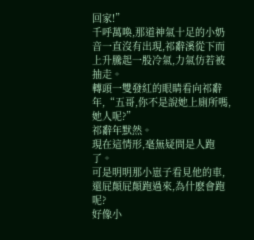回家!”
千呼萬喚,那道神氣十足的小奶音一直沒有出現,祁辭溪從下而上升騰起一股冷氣,力氣仿若被抽走。
轉頭一雙發紅的眼睛看向祁辭年,“五哥,你不是說她上廁所嗎,她人呢?”
祁辭年默然。
現在這情形,毫無疑問是人跑了。
可是明明那小崽子看見他的車,還屁顛屁顛跑過來,為什麽會跑呢?
好像小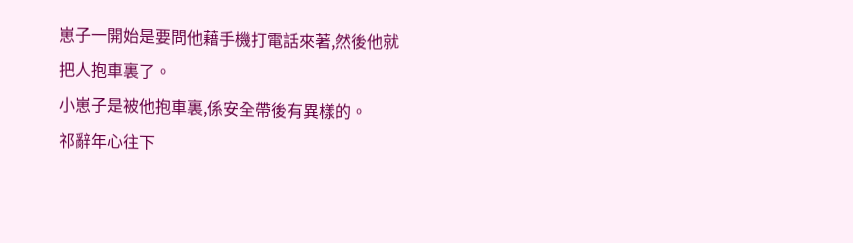崽子一開始是要問他藉手機打電話來著,然後他就把人抱車裏了。
小崽子是被他抱車裏,係安全帶後有異樣的。
祁辭年心往下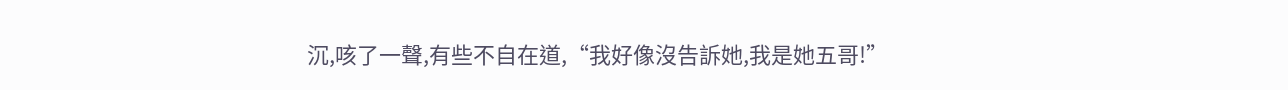沉,咳了一聲,有些不自在道,“我好像沒告訴她,我是她五哥!”